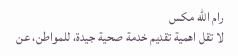رام الله مكس
لا تقل اهمية تقديم خدمة صحية جيدة، للمواطن، عن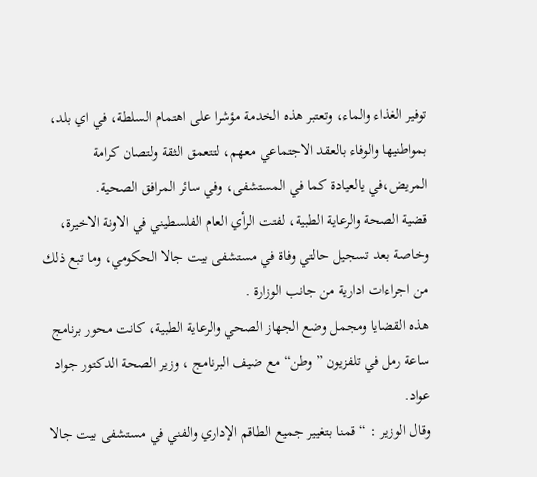توفير الغذاء والماء، وتعتبر هذه الخدمة مؤشرا على اهتمام السلطة، في اي بلد، بمواطنيها والوفاء بالعقد الاجتماعي معهم، لتتعمق الثقة ولتصان كرامة المريض،في يالعيادة كما في المستشفى، وفي سائر المرافق الصحية.
قضية الصحة والرعاية الطبية، لفتت الرأي العام الفلسطيني في الاونة الاخيرة، وخاصة بعد تسجيل حالتي وفاة في مستشفى بيت جالا الحكومي، وما تبع ذلك من اجراءات ادارية من جانب الوزارة .
هذه القضايا ومجمل وضع الجهاز الصحي والرعاية الطبية، كانت محور برنامج ساعة رمل في تلفزيون ” وطن“ مع ضيف البرنامج ، وزير الصحة الدكتور جواد عواد.
وقال الوزير : “قمنا بتغيير جميع الطاقم الإداري والفني في مستشفى بيت جالا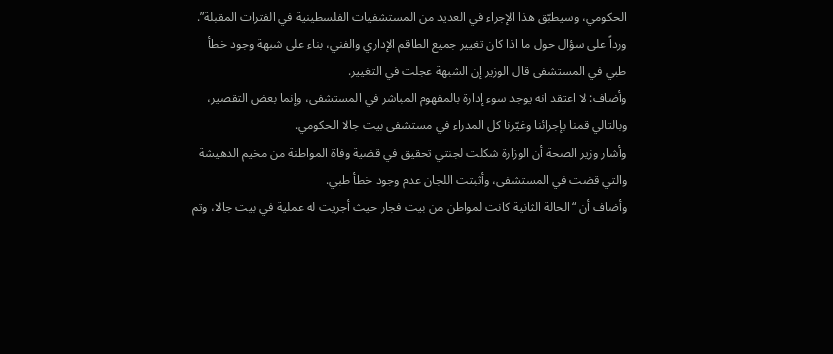الحكومي، وسيطبّق هذا الإجراء في العديد من المستشفيات الفلسطينية في الفترات المقبلة”.
ورداً على سؤال حول ما اذا كان تغيير جميع الطاقم الإداري والفني، بناء على شبهة وجود خطأ طبي في المستشفى قال الوزير إن الشبهة عجلت في التغيير.
وأضاف: لا اعتقد انه يوجد سوء إدارة بالمفهوم المباشر في المستشفى، وإنما بعض التقصير، وبالتالي قمنا بإجرائنا وغيّرنا كل المدراء في مستشفى بيت جالا الحكومي.
وأشار وزير الصحة أن الوزارة شكلت لجنتي تحقيق في قضية وفاة المواطنة من مخيم الدهيشة والتي قضت في المستشفى، وأثبتت اللجان عدم وجود خطأ طبي.
وأضاف أن “الحالة الثانية كانت لمواطن من بيت فجار حيث أجريت له عملية في بيت جالا، وتم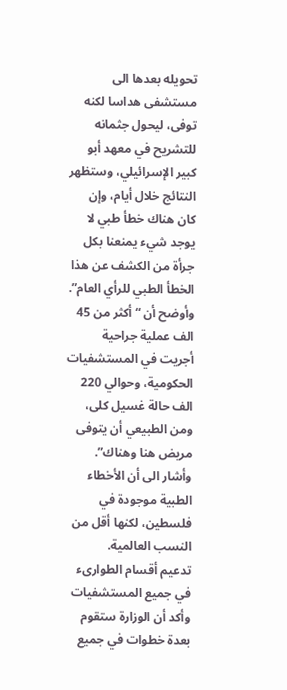تحويله بعدها الى مستشفى هداسا لكنه توفى، ليحول جثمانه للتشريح في معهد أبو كبير الإسرائيلي، وستظهر النتائج خلال أيام، وإن كان هناك خطأ طبي لا يوجد شيء يمنعنا بكل جرأة من الكشف عن هذا الخطأ الطبي للرأي العام”.
وأوضح أن “أكثر من 45 الف عملية جراحية أجريت في المستشفيات الحكومية، وحوالي 220 الف حالة غسيل كلى، ومن الطبيعي أن يتوفى مريض هنا وهناك”.
وأشار الى أن الأخطاء الطبية موجودة في فلسطين، لكنها أقل من النسب العالمية.
تدعيم أقسام الطوارىء في جميع المستشفيات
وأكد أن الوزارة ستقوم بعدة خطوات في جميع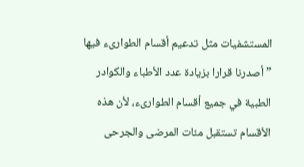المستشفيات مثل تدعيم أقسام الطوارىء فيها ” أصدرنا قرارا بزيادة عدد الأطباء والكوادر الطبية في جميع أقسام الطوارىء، لأن هذه الأقسام تستقبل مئات المرضى والجرحى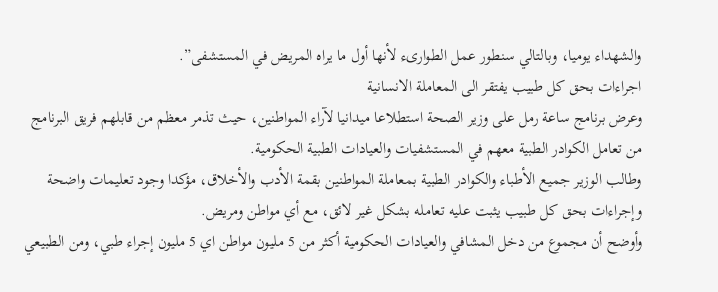والشهداء يوميا، وبالتالي سنطور عمل الطوارىء لأنها أول ما يراه المريض في المستشفى”.
اجراءات بحق كل طبيب يفتقر الى المعاملة الانسانية
وعرض برنامج ساعة رمل على وزير الصحة استطلاعا ميدانيا لآراء المواطنين، حيث تذمر معظم من قابلهم فريق البرنامج من تعامل الكوادر الطبية معهم في المستشفيات والعيادات الطبية الحكومية.
وطالب الوزير جميع الأطباء والكوادر الطبية بمعاملة المواطنين بقمة الأدب والأخلاق، مؤكدا وجود تعليمات واضحة وإجراءات بحق كل طبيب يثبت عليه تعامله بشكل غير لائق، مع أي مواطن ومريض.
وأوضح أن مجموع من دخل المشافي والعيادات الحكومية أكثر من 5 مليون مواطن اي 5 مليون إجراء طبي، ومن الطبيعي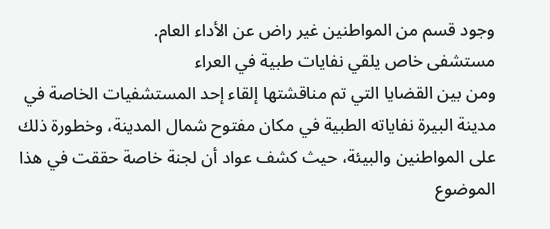وجود قسم من المواطنين غير راض عن الأداء العام.
مستشفى خاص يلقي نفايات طبية في العراء
ومن بين القضايا التي تم مناقشتها إلقاء إحد المستشفيات الخاصة في مدينة البيرة نفاياته الطبية في مكان مفتوح شمال المدينة، وخطورة ذلك على المواطنين والبيئة، حيث كشف عواد أن لجنة خاصة حققت في هذا الموضوع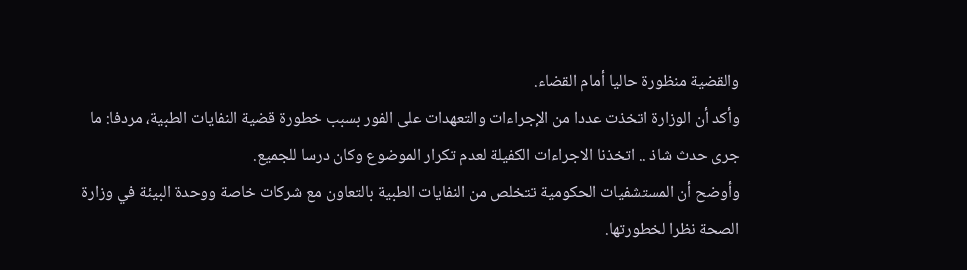والقضية منظورة حاليا أمام القضاء.
وأكد أن الوزارة اتخذت عددا من الإجراءات والتعهدات على الفور بسبب خطورة قضية النفايات الطبية، مردفا: ما جرى حدث شاذ .. اتخذنا الاجراءات الكفيلة لعدم تكرار الموضوع وكان درسا للجميع.
وأوضح أن المستشفيات الحكومية تتخلص من النفايات الطبية بالتعاون مع شركات خاصة ووحدة البيئة في وزارة الصحة نظرا لخطورتها.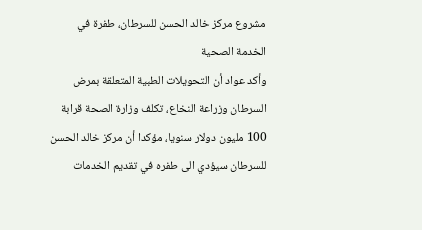مشروع مركز خالد الحسن للسرطان، طفرة في الخدمة الصحية
وأكد عواد أن التحويلات الطبية المتعلقة بمرض السرطان وزراعة النخاع، تكلف وزارة الصحة قرابة 100 مليون دولار سنويا، مؤكدا أن مركز خالد الحسن للسرطان سيؤدي الى طفره في تقديم الخدمات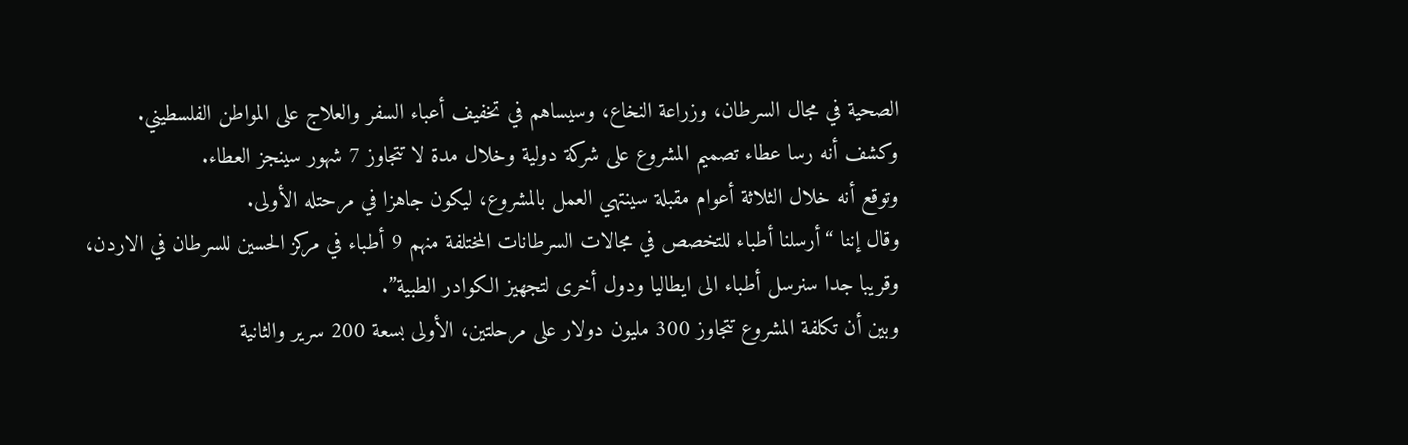الصحية في مجال السرطان، وزراعة النخاع، وسيساهم في تخفيف أعباء السفر والعلاج على المواطن الفلسطيني.
وكشف أنه رسا عطاء تصميم المشروع على شركة دولية وخلال مدة لا تتجاوز 7 شهور سينجز العطاء.
وتوقع أنه خلال الثلاثة أعوام مقبلة سينتهي العمل بالمشروع، ليكون جاهزا في مرحتله الأولى.
وقال إننا “أرسلنا أطباء للتخصص في مجالات السرطانات المختلفة منهم 9 أطباء في مركز الحسين للسرطان في الاردن، وقريبا جدا سنرسل أطباء الى ايطاليا ودول أخرى لتجهيز الكوادر الطبية”.
وبين أن تكلفة المشروع تتجاوز 300 مليون دولار على مرحلتين، الأولى بسعة 200 سرير والثانية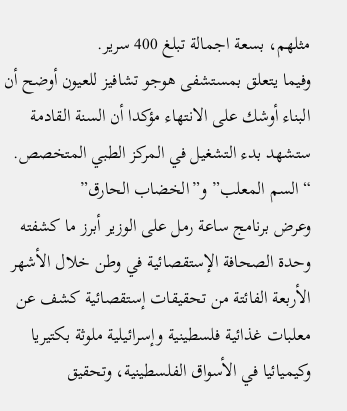مثلهم، بسعة اجمالة تبلغ 400 سرير.
وفيما يتعلق بمستشفى هوجو تشافيز للعيون أوضح أن البناء أوشك على الانتهاء مؤكدا أن السنة القادمة ستشهد بدء التشغيل في المركز الطبي المتخصص.
“السم المعلب” و”الخضاب الحارق”
وعرض برنامج ساعة رمل على الوزير أبرز ما كشفته وحدة الصحافة الإستقصائية في وطن خلال الأشهر الأربعة الفائتة من تحقيقات إستقصائية كشف عن معلبات غذائية فلسطينية وإسرائيلية ملوثة بكتيريا وكيميائيا في الأسواق الفلسطينية، وتحقيق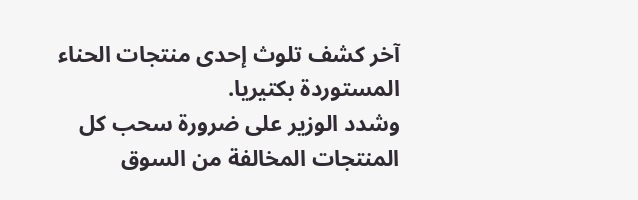آخر كشف تلوث إحدى منتجات الحناء المستوردة بكتيريا.
وشدد الوزير على ضرورة سحب كل المنتجات المخالفة من السوق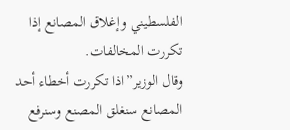الفلسطيني وإغلاق المصانع إذا تكررت المخالفات.
وقال الوزير”اذا تكررت أخطاء أحد المصانع سنغلق المصنع وسنرفع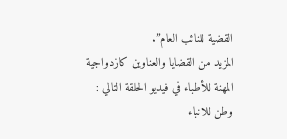القضية للنائب العام”.
المزيد من القضايا والعناوين كازدواجية المهنة للأطباء في فيديو الحلقة التالي :
وطن للانباء